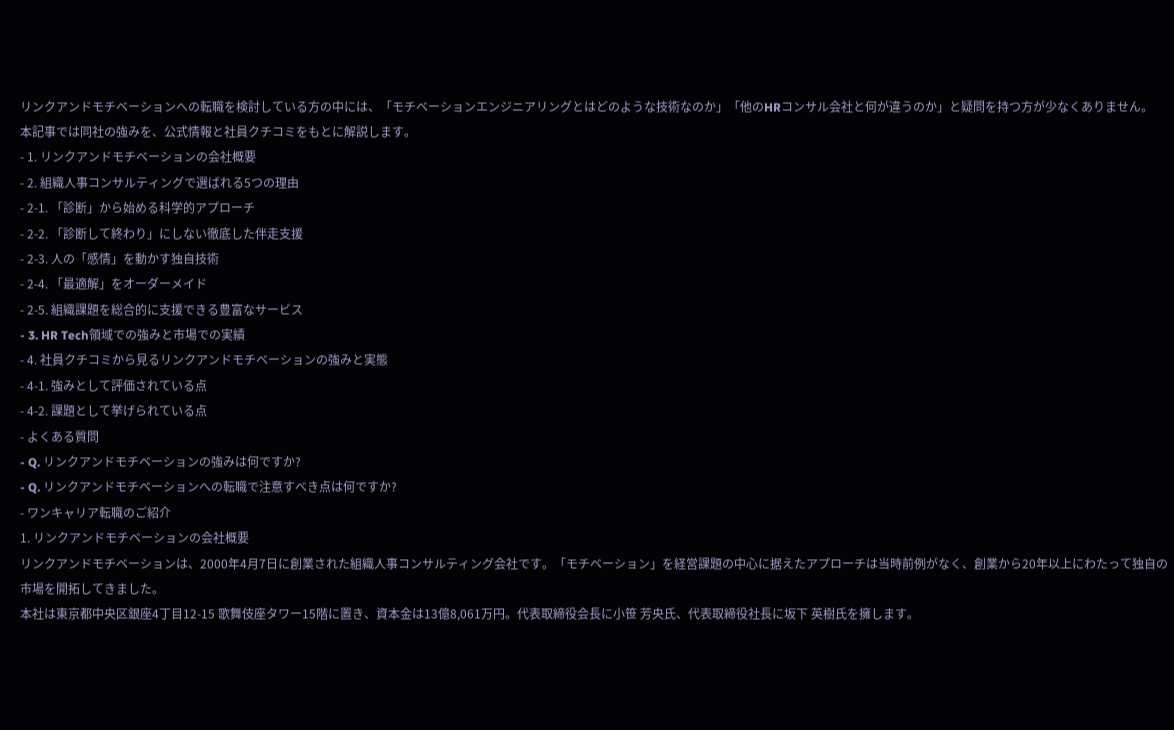リンクアンドモチベーションへの転職を検討している方の中には、「モチベーションエンジニアリングとはどのような技術なのか」「他のHRコンサル会社と何が違うのか」と疑問を持つ方が少なくありません。
本記事では同社の強みを、公式情報と社員クチコミをもとに解説します。
- 1. リンクアンドモチベーションの会社概要
- 2. 組織人事コンサルティングで選ばれる5つの理由
- 2-1. 「診断」から始める科学的アプローチ
- 2-2. 「診断して終わり」にしない徹底した伴走支援
- 2-3. 人の「感情」を動かす独自技術
- 2-4. 「最適解」をオーダーメイド
- 2-5. 組織課題を総合的に支援できる豊富なサービス
- 3. HR Tech領域での強みと市場での実績
- 4. 社員クチコミから見るリンクアンドモチベーションの強みと実態
- 4-1. 強みとして評価されている点
- 4-2. 課題として挙げられている点
- よくある質問
- Q. リンクアンドモチベーションの強みは何ですか?
- Q. リンクアンドモチベーションへの転職で注意すべき点は何ですか?
- ワンキャリア転職のご紹介
1. リンクアンドモチベーションの会社概要
リンクアンドモチベーションは、2000年4月7日に創業された組織人事コンサルティング会社です。「モチベーション」を経営課題の中心に据えたアプローチは当時前例がなく、創業から20年以上にわたって独自の市場を開拓してきました。
本社は東京都中央区銀座4丁目12-15 歌舞伎座タワー15階に置き、資本金は13億8,061万円。代表取締役会長に小笹 芳央氏、代表取締役社長に坂下 英樹氏を擁します。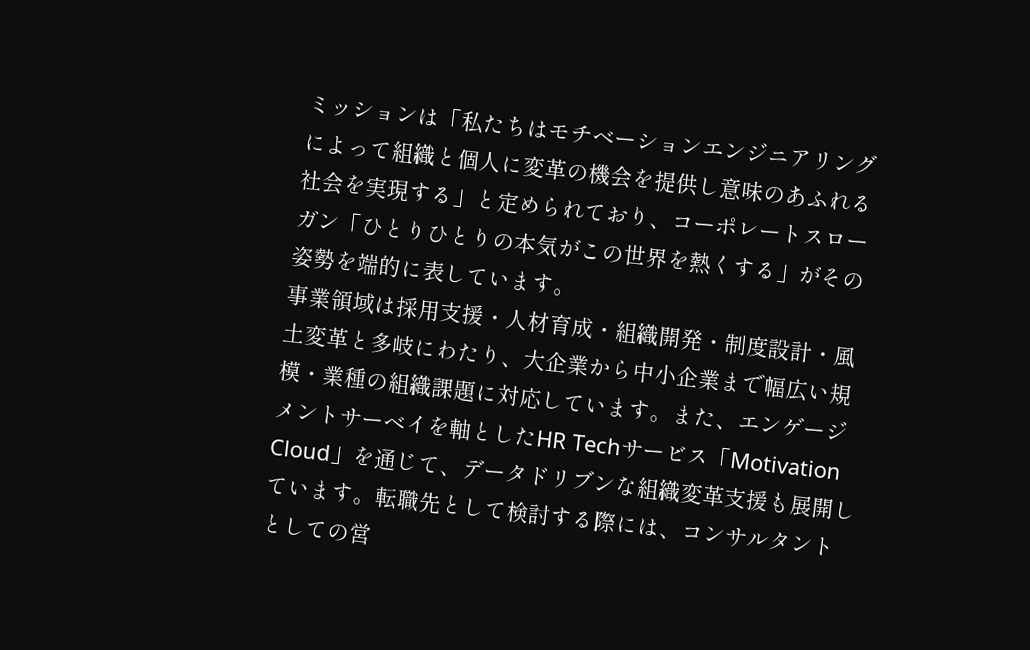ミッションは「私たちはモチベーションエンジニアリングによって組織と個人に変革の機会を提供し意味のあふれる社会を実現する」と定められており、コーポレートスローガン「ひとりひとりの本気がこの世界を熱くする」がその姿勢を端的に表しています。
事業領域は採用支援・人材育成・組織開発・制度設計・風土変革と多岐にわたり、大企業から中小企業まで幅広い規模・業種の組織課題に対応しています。また、エンゲージメントサーベイを軸としたHR Techサービス「Motivation Cloud」を通じて、データドリブンな組織変革支援も展開しています。転職先として検討する際には、コンサルタントとしての営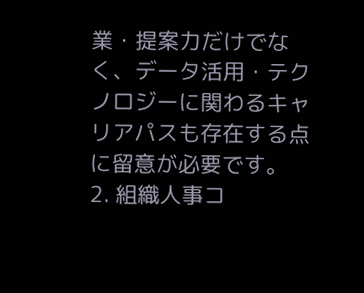業・提案力だけでなく、データ活用・テクノロジーに関わるキャリアパスも存在する点に留意が必要です。
2. 組織人事コ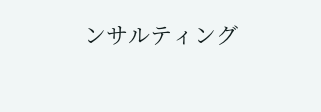ンサルティング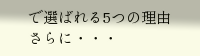で選ばれる5つの理由
さらに・・・